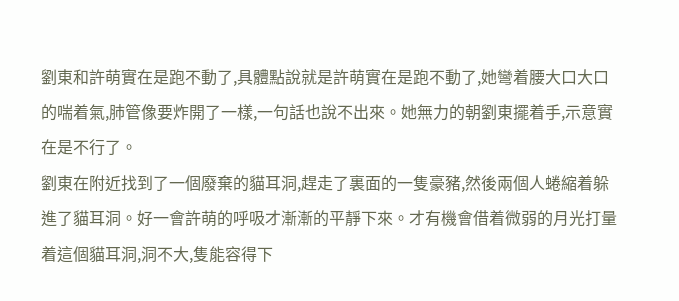劉東和許萌實在是跑不動了,具體點說就是許萌實在是跑不動了,她彎着腰大口大口的喘着氣,肺管像要炸開了一樣,一句話也說不出來。她無力的朝劉東擺着手,示意實在是不行了。
劉東在附近找到了一個廢棄的貓耳洞,趕走了裏面的一隻豪豬,然後兩個人蜷縮着躲進了貓耳洞。好一會許萌的呼吸才漸漸的平靜下來。才有機會借着微弱的月光打量着這個貓耳洞,洞不大,隻能容得下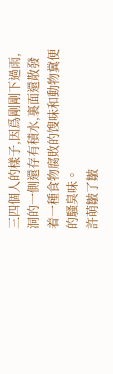三四個人的樣子,因爲剛剛下過雨,洞的一側還存有積水,裏面還散發着一種食物腐敗的馊味和動物糞便的騷臭味。
許萌皺了皺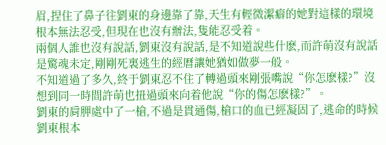眉,捏住了鼻子往劉東的身邊靠了靠,天生有輕微潔癖的她對這樣的環境根本無法忍受,但現在也沒有辦法,隻能忍受着。
兩個人誰也沒有說話,劉東沒有說話,是不知道說些什麽,而許萌沒有說話是驚魂未定,剛剛死裏逃生的經曆讓她猶如做夢一般。
不知道過了多久,終于劉東忍不住了轉過頭來剛張嘴說“你怎麽樣?”沒想到同一時間許萌也扭過頭來向着他說“你的傷怎麽樣?”。
劉東的肩胛處中了一槍,不過是貫通傷,槍口的血已經凝固了,逃命的時候劉東根本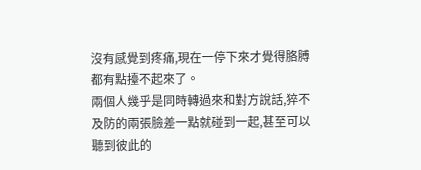沒有感覺到疼痛,現在一停下來才覺得胳膊都有點擡不起來了。
兩個人幾乎是同時轉過來和對方說話,猝不及防的兩張臉差一點就碰到一起,甚至可以聽到彼此的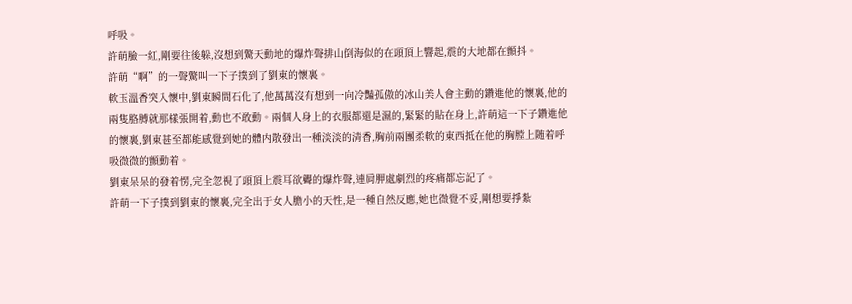呼吸。
許萌臉一紅,剛要往後躲,沒想到驚天動地的爆炸聲排山倒海似的在頭頂上響起,震的大地都在顫抖。
許萌“啊”的一聲驚叫一下子撲到了劉東的懷裏。
軟玉溫香突入懷中,劉東瞬間石化了,他萬萬沒有想到一向冷豔孤傲的冰山美人會主動的鑽進他的懷裏,他的兩隻胳膊就那樣張開着,動也不敢動。兩個人身上的衣服都還是濕的,緊緊的貼在身上,許萌這一下子鑽進他的懷裏,劉東甚至都能感覺到她的體内散發出一種淡淡的清香,胸前兩團柔軟的東西抵在他的胸膛上随着呼吸微微的顫動着。
劉東呆呆的發着愣,完全忽視了頭頂上震耳欲聾的爆炸聲,連肩胛處劇烈的疼痛都忘記了。
許萌一下子撲到劉東的懷裏,完全出于女人膽小的天性,是一種自然反應,她也微覺不妥,剛想要掙紮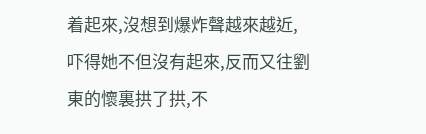着起來,沒想到爆炸聲越來越近,吓得她不但沒有起來,反而又往劉東的懷裏拱了拱,不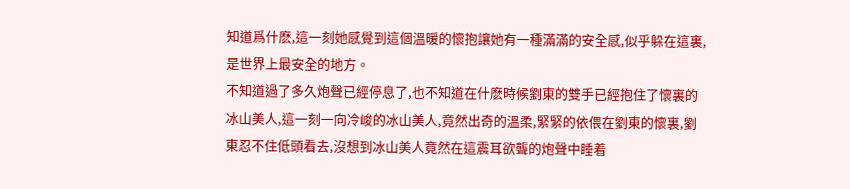知道爲什麽,這一刻她感覺到這個溫暖的懷抱讓她有一種滿滿的安全感,似乎躲在這裏,是世界上最安全的地方。
不知道過了多久炮聲已經停息了,也不知道在什麽時候劉東的雙手已經抱住了懷裏的冰山美人,這一刻一向冷峻的冰山美人,竟然出奇的溫柔,緊緊的依偎在劉東的懷裏,劉東忍不住低頭看去,沒想到冰山美人竟然在這震耳欲聾的炮聲中睡着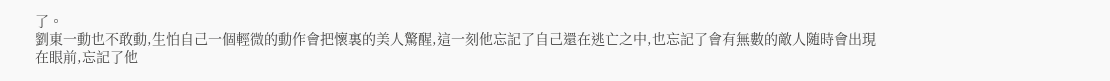了。
劉東一動也不敢動,生怕自己一個輕微的動作會把懷裏的美人驚醒,這一刻他忘記了自己還在逃亡之中,也忘記了會有無數的敵人随時會出現在眼前,忘記了他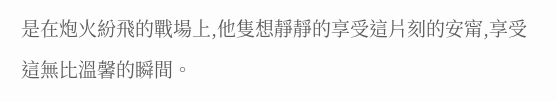是在炮火紛飛的戰場上,他隻想靜靜的享受這片刻的安甯,享受這無比溫馨的瞬間。